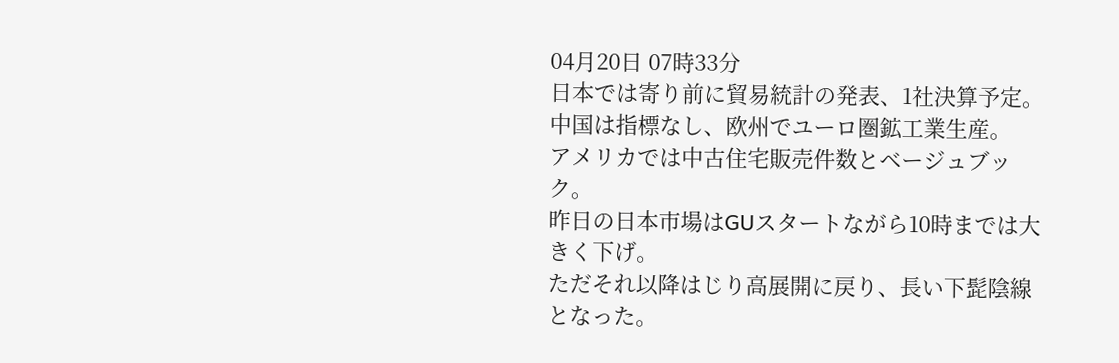04月20日 07時33分
日本では寄り前に貿易統計の発表、1社決算予定。
中国は指標なし、欧州でユーロ圏鉱工業生産。
アメリカでは中古住宅販売件数とベージュブック。
昨日の日本市場はGUスタートながら10時までは大きく下げ。
ただそれ以降はじり高展開に戻り、長い下髭陰線となった。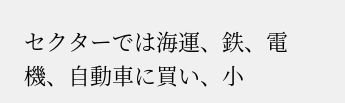セクターでは海運、鉄、電機、自動車に買い、小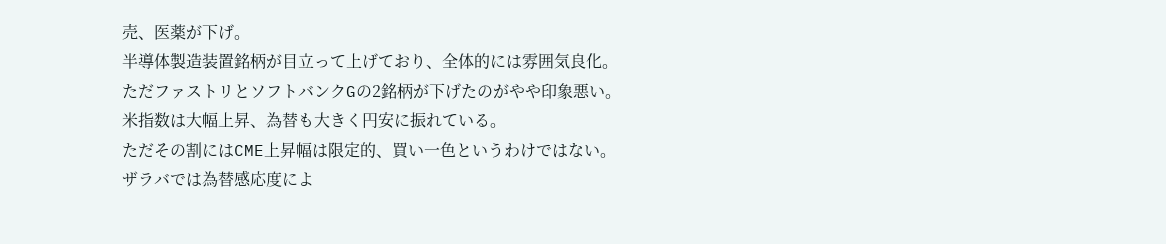売、医薬が下げ。
半導体製造装置銘柄が目立って上げており、全体的には雰囲気良化。
ただファストリとソフトバンクGの2銘柄が下げたのがやや印象悪い。
米指数は大幅上昇、為替も大きく円安に振れている。
ただその割にはCME上昇幅は限定的、買い一色というわけではない。
ザラバでは為替感応度によ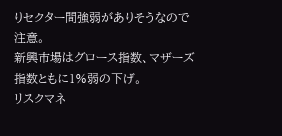りセクター間強弱がありそうなので注意。
新興市場はグロース指数、マザーズ指数ともに1%弱の下げ。
リスクマネ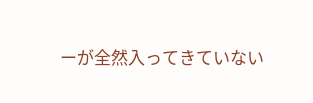ーが全然入ってきていない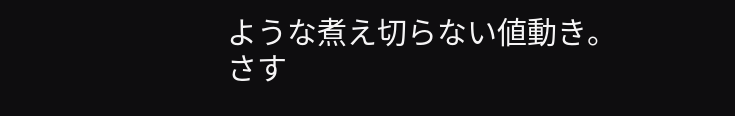ような煮え切らない値動き。
さす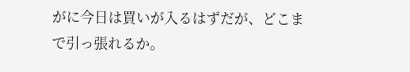がに今日は買いが入るはずだが、どこまで引っ張れるか。